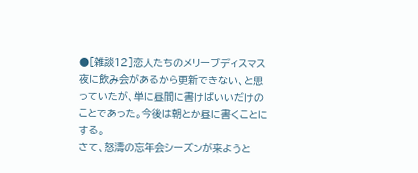●[雑談12]恋人たちのメリーブディスマス
夜に飲み会があるから更新できない、と思っていたが、単に昼間に書けばいいだけのことであった。今後は朝とか昼に書くことにする。
さて、怒濤の忘年会シーズンが来ようと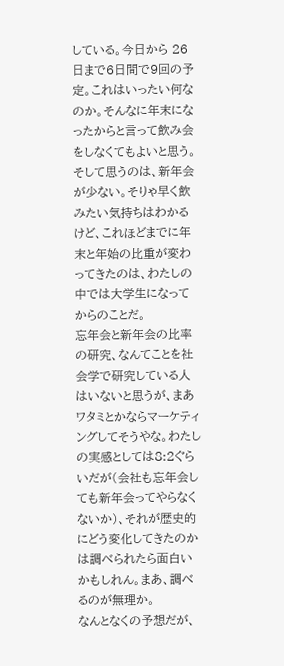している。今日から 26日まで6日間で9回の予定。これはいったい何なのか。そんなに年末になったからと言って飲み会をしなくてもよいと思う。そして思うのは、新年会が少ない。そりゃ早く飲みたい気持ちはわかるけど、これほどまでに年末と年始の比重が変わってきたのは、わたしの中では大学生になってからのことだ。
忘年会と新年会の比率の研究、なんてことを社会学で研究している人はいないと思うが、まあワタミとかならマーケティングしてそうやな。わたしの実感としては8:2ぐらいだが(会社も忘年会しても新年会ってやらなくないか)、それが歴史的にどう変化してきたのかは調べられたら面白いかもしれん。まあ、調べるのが無理か。
なんとなくの予想だが、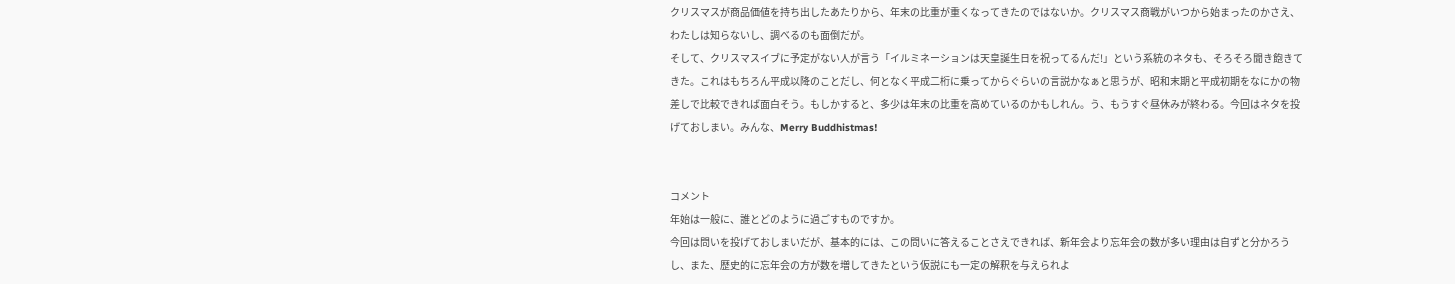クリスマスが商品価値を持ち出したあたりから、年末の比重が重くなってきたのではないか。クリスマス商戦がいつから始まったのかさえ、わたしは知らないし、調べるのも面倒だが。
そして、クリスマスイブに予定がない人が言う「イルミネーションは天皇誕生日を祝ってるんだ!」という系統のネタも、そろそろ聞き飽きてきた。これはもちろん平成以降のことだし、何となく平成二桁に乗ってからぐらいの言説かなぁと思うが、昭和末期と平成初期をなにかの物差しで比較できれば面白そう。もしかすると、多少は年末の比重を高めているのかもしれん。う、もうすぐ昼休みが終わる。今回はネタを投げておしまい。みんな、Merry Buddhistmas!


コメント
年始は一般に、誰とどのように過ごすものですか。
今回は問いを投げておしまいだが、基本的には、この問いに答えることさえできれば、新年会より忘年会の数が多い理由は自ずと分かろうし、また、歴史的に忘年会の方が数を増してきたという仮説にも一定の解釈を与えられよ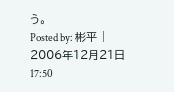う。
Posted by: 彬平 | 2006年12月21日 17:50